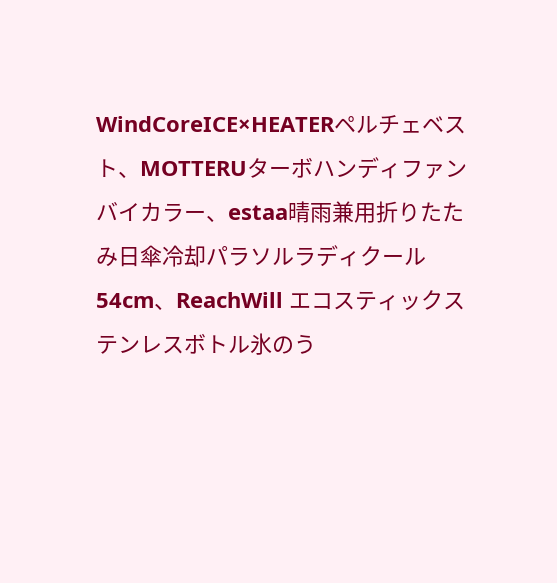WindCoreICE×HEATERペルチェベスト、MOTTERUターボハンディファンバイカラー、estaa晴雨兼用折りたたみ日傘冷却パラソルラディクール54cm、ReachWill エコスティックステンレスボトル氷のう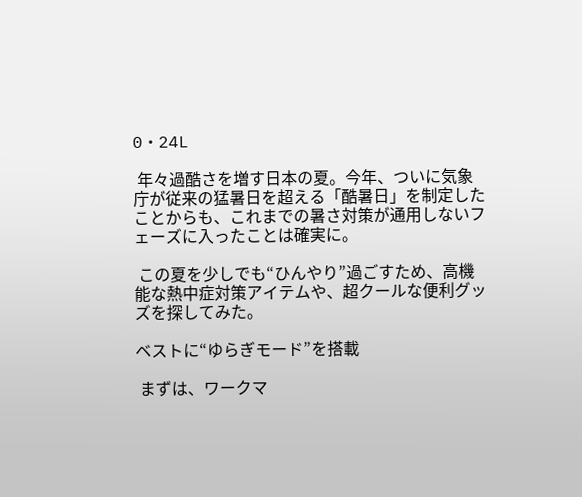0・24L

 年々過酷さを増す日本の夏。今年、ついに気象庁が従来の猛暑日を超える「酷暑日」を制定したことからも、これまでの暑さ対策が通用しないフェーズに入ったことは確実に。

 この夏を少しでも“ひんやり”過ごすため、高機能な熱中症対策アイテムや、超クールな便利グッズを探してみた。

ベストに“ゆらぎモード”を搭載

 まずは、ワークマ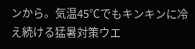ンから。気温45℃でもキンキンに冷え続ける猛暑対策ウエ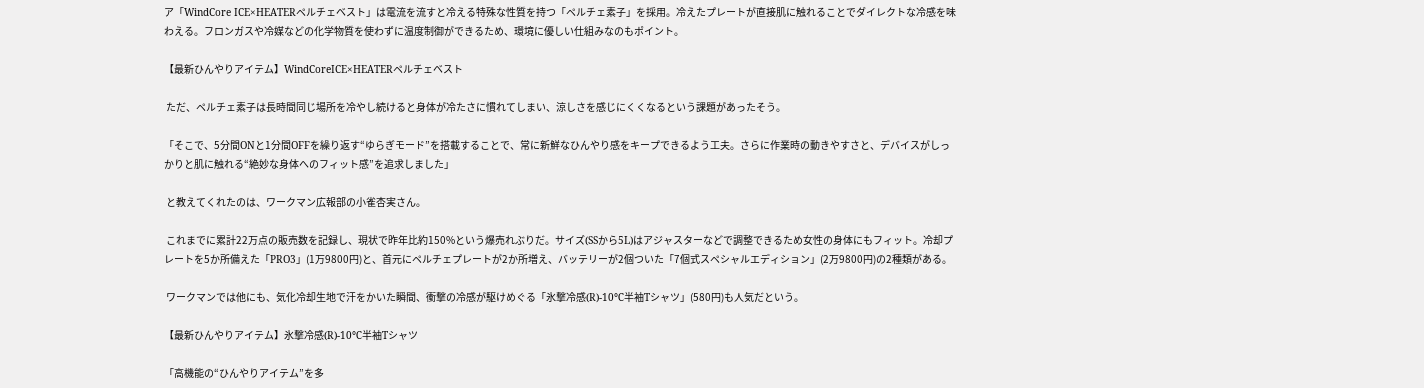ア「WindCore ICE×HEATERペルチェベスト」は電流を流すと冷える特殊な性質を持つ「ペルチェ素子」を採用。冷えたプレートが直接肌に触れることでダイレクトな冷感を味わえる。フロンガスや冷媒などの化学物質を使わずに温度制御ができるため、環境に優しい仕組みなのもポイント。

【最新ひんやりアイテム】WindCoreICE×HEATERペルチェベスト

 ただ、ペルチェ素子は長時間同じ場所を冷やし続けると身体が冷たさに慣れてしまい、涼しさを感じにくくなるという課題があったそう。

「そこで、5分間ONと1分間OFFを繰り返す“ゆらぎモード”を搭載することで、常に新鮮なひんやり感をキープできるよう工夫。さらに作業時の動きやすさと、デバイスがしっかりと肌に触れる“絶妙な身体へのフィット感”を追求しました」

 と教えてくれたのは、ワークマン広報部の小雀杏実さん。

 これまでに累計22万点の販売数を記録し、現状で昨年比約150%という爆売れぶりだ。サイズ(SSから5L)はアジャスターなどで調整できるため女性の身体にもフィット。冷却プレートを5か所備えた「PRO3」(1万9800円)と、首元にペルチェプレートが2か所増え、バッテリーが2個ついた「7個式スペシャルエディション」(2万9800円)の2種類がある。

 ワークマンでは他にも、気化冷却生地で汗をかいた瞬間、衝撃の冷感が駆けめぐる「氷撃冷感(R)-10℃半袖Tシャツ」(580円)も人気だという。

【最新ひんやりアイテム】氷撃冷感(R)-10℃半袖Tシャツ

「高機能の“ひんやりアイテム”を多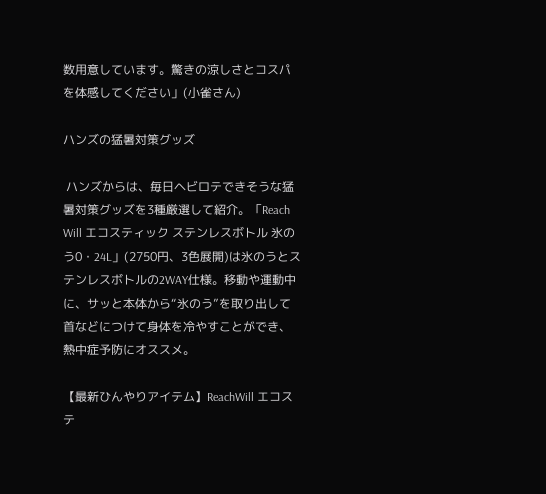数用意しています。驚きの涼しさとコスパを体感してください」(小雀さん)

ハンズの猛暑対策グッズ

 ハンズからは、毎日ヘビロテできそうな猛暑対策グッズを3種厳選して紹介。「Reach Will エコスティック ステンレスボトル 氷のう0・24L」(2750円、3色展開)は氷のうとステンレスボトルの2WAY仕様。移動や運動中に、サッと本体から“氷のう”を取り出して首などにつけて身体を冷やすことができ、熱中症予防にオススメ。

【最新ひんやりアイテム】ReachWill エコステ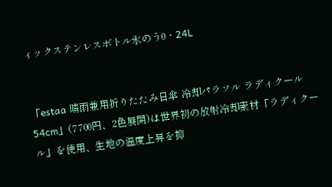ィックステンレスボトル氷のう0・24L


「estaa 晴雨兼用折りたたみ日傘 冷却パラソル ラディクール54cm」(7700円、2色展開)は世界初の放射冷却素材「ラディクール」を使用、生地の温度上昇を抑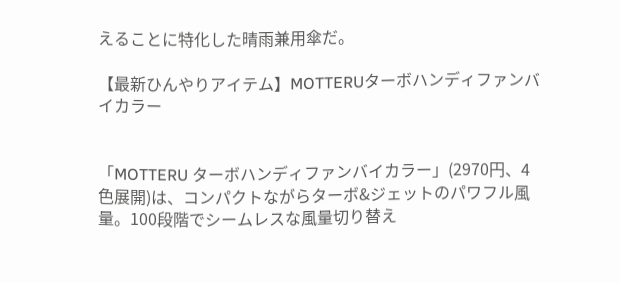えることに特化した晴雨兼用傘だ。

【最新ひんやりアイテム】MOTTERUターボハンディファンバイカラー


「MOTTERU ターボハンディファンバイカラー」(2970円、4色展開)は、コンパクトながらターボ&ジェットのパワフル風量。100段階でシームレスな風量切り替え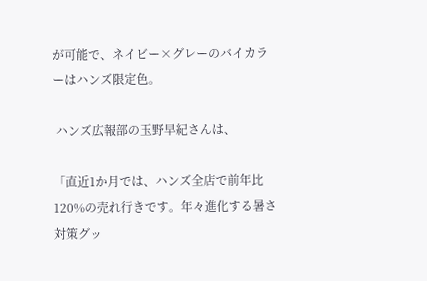が可能で、ネイビー×グレーのバイカラーはハンズ限定色。

 ハンズ広報部の玉野早紀さんは、

「直近1か月では、ハンズ全店で前年比120%の売れ行きです。年々進化する暑さ対策グッ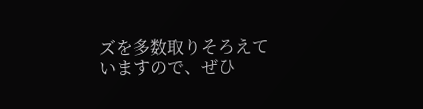ズを多数取りそろえていますので、ぜひ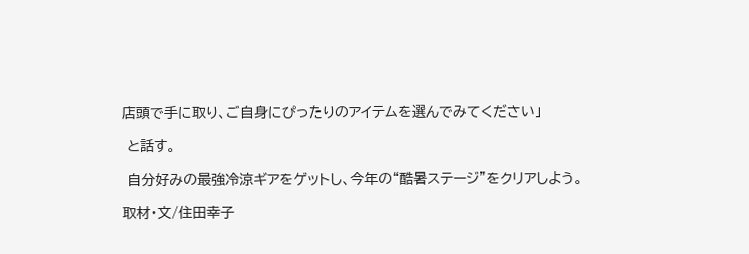店頭で手に取り、ご自身にぴったりのアイテムを選んでみてください」

 と話す。

 自分好みの最強冷涼ギアをゲットし、今年の“酷暑ステージ”をクリアしよう。

取材・文/住田幸子